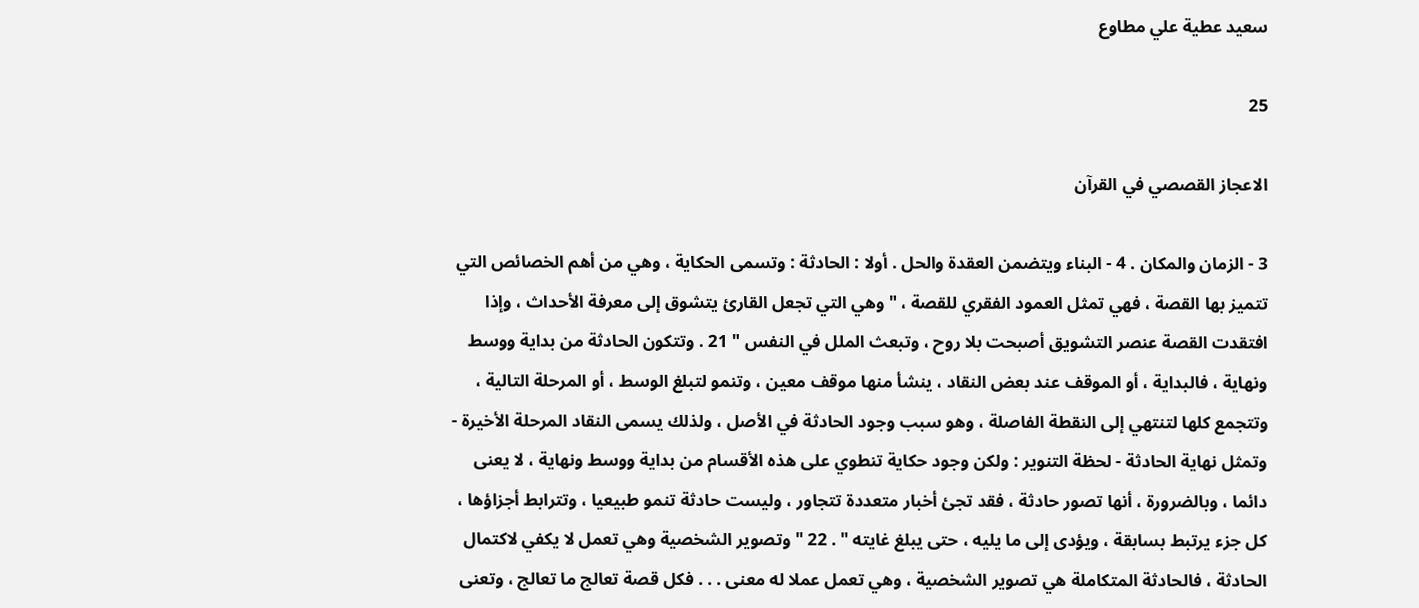سعيد عطية علي مطاوع

25

الاعجاز القصصي في القرآن

3 - الزمان والمكان . 4 - البناء ويتضمن العقدة والحل . أولا : الحادثة : وتسمى الحكاية ، وهي من أهم الخصائص التي تتميز بها القصة ، فهي تمثل العمود الفقري للقصة ، " وهي التي تجعل القارئ يتشوق إلى معرفة الأحداث ، وإذا افتقدت القصة عنصر التشويق أصبحت بلا روح ، وتبعث الملل في النفس " 21 . وتتكون الحادثة من بداية ووسط ونهاية ، فالبداية ، أو الموقف عند بعض النقاد ، ينشأ منها موقف معين ، وتنمو لتبلغ الوسط ، أو المرحلة التالية ، وتتجمع كلها لتنتهي إلى النقطة الفاصلة ، وهو سبب وجود الحادثة في الأصل ، ولذلك يسمى النقاد المرحلة الأخيرة - وتمثل نهاية الحادثة - لحظة التنوير : ولكن وجود حكاية تنطوي على هذه الأقسام من بداية ووسط ونهاية ، لا يعنى دائما ، وبالضرورة ، أنها تصور حادثة ، فقد تجئ أخبار متعددة تتجاور ، وليست حادثة تنمو طبيعيا ، وتترابط أجزاؤها ، كل جزء يرتبط بسابقة ، ويؤدى إلى ما يليه ، حتى يبلغ غايته " . 22 " وتصوير الشخصية وهي تعمل لا يكفي لاكتمال الحادثة ، فالحادثة المتكاملة هي تصوير الشخصية ، وهي تعمل عملا له معنى . . . فكل قصة تعالج ما تعالج ، وتعنى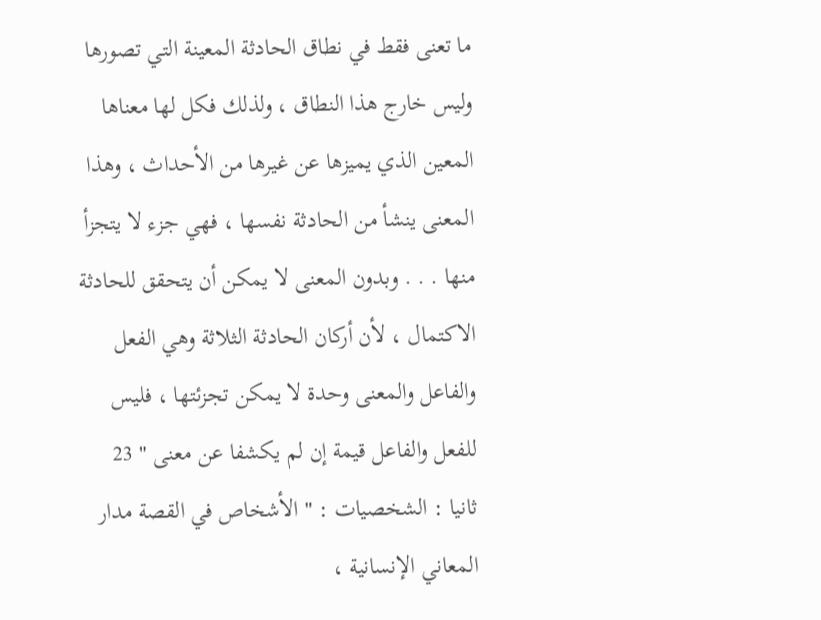ما تعنى فقط في نطاق الحادثة المعينة التي تصورها وليس خارج هذا النطاق ، ولذلك فكل لها معناها المعين الذي يميزها عن غيرها من الأحداث ، وهذا المعنى ينشأ من الحادثة نفسها ، فهي جزء لا يتجزأ منها . . . وبدون المعنى لا يمكن أن يتحقق للحادثة الاكتمال ، لأن أركان الحادثة الثلاثة وهي الفعل والفاعل والمعنى وحدة لا يمكن تجزئتها ، فليس للفعل والفاعل قيمة إن لم يكشفا عن معنى " 23 ثانيا : الشخصيات : " الأشخاص في القصة مدار المعاني الإنسانية ،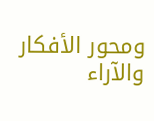ومحور الأفكار والآراء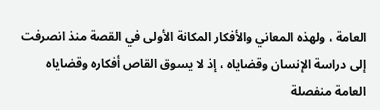العامة ، ولهذه المعاني والأفكار المكانة الأولى في القصة منذ انصرفت إلى دراسة الإنسان وقضاياه ، إذ لا يسوق القاص أفكاره وقضاياه العامة منفصلة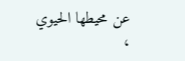عن محيطها الحيوي ،